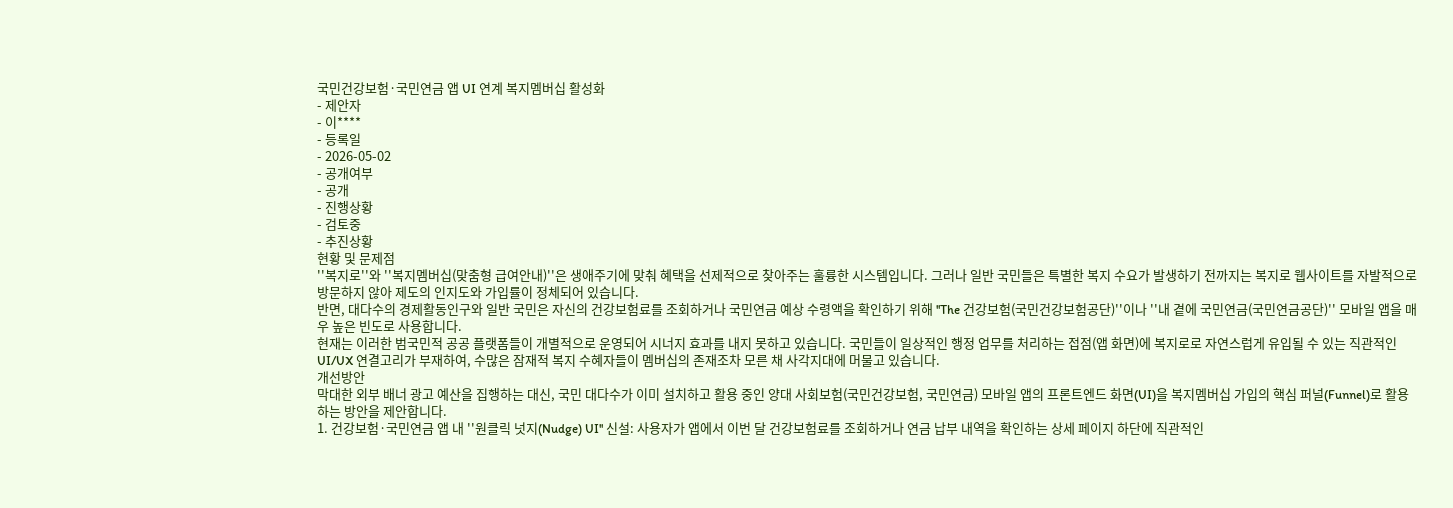국민건강보험·국민연금 앱 UI 연계 복지멤버십 활성화
- 제안자
- 이****
- 등록일
- 2026-05-02
- 공개여부
- 공개
- 진행상황
- 검토중
- 추진상황
현황 및 문제점
''복지로''와 ''복지멤버십(맞춤형 급여안내)''은 생애주기에 맞춰 혜택을 선제적으로 찾아주는 훌륭한 시스템입니다. 그러나 일반 국민들은 특별한 복지 수요가 발생하기 전까지는 복지로 웹사이트를 자발적으로 방문하지 않아 제도의 인지도와 가입률이 정체되어 있습니다.
반면, 대다수의 경제활동인구와 일반 국민은 자신의 건강보험료를 조회하거나 국민연금 예상 수령액을 확인하기 위해 ''The 건강보험(국민건강보험공단)''이나 ''내 곁에 국민연금(국민연금공단)'' 모바일 앱을 매우 높은 빈도로 사용합니다.
현재는 이러한 범국민적 공공 플랫폼들이 개별적으로 운영되어 시너지 효과를 내지 못하고 있습니다. 국민들이 일상적인 행정 업무를 처리하는 접점(앱 화면)에 복지로로 자연스럽게 유입될 수 있는 직관적인 UI/UX 연결고리가 부재하여, 수많은 잠재적 복지 수혜자들이 멤버십의 존재조차 모른 채 사각지대에 머물고 있습니다.
개선방안
막대한 외부 배너 광고 예산을 집행하는 대신, 국민 대다수가 이미 설치하고 활용 중인 양대 사회보험(국민건강보험, 국민연금) 모바일 앱의 프론트엔드 화면(UI)을 복지멤버십 가입의 핵심 퍼널(Funnel)로 활용하는 방안을 제안합니다.
1. 건강보험·국민연금 앱 내 ''원클릭 넛지(Nudge) UI'' 신설: 사용자가 앱에서 이번 달 건강보험료를 조회하거나 연금 납부 내역을 확인하는 상세 페이지 하단에 직관적인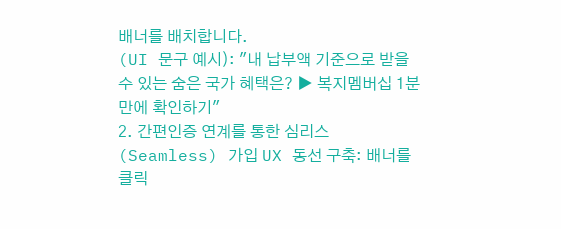배너를 배치합니다.
(UI 문구 예시): "내 납부액 기준으로 받을 수 있는 숨은 국가 혜택은? ▶ 복지멤버십 1분 만에 확인하기"
2. 간편인증 연계를 통한 심리스(Seamless) 가입 UX 동선 구축: 배너를 클릭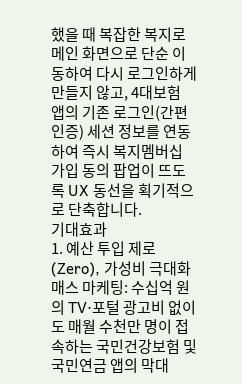했을 때 복잡한 복지로 메인 화면으로 단순 이동하여 다시 로그인하게 만들지 않고, 4대보험 앱의 기존 로그인(간편인증) 세션 정보를 연동하여 즉시 복지멤버십 가입 동의 팝업이 뜨도록 UX 동선을 획기적으로 단축합니다.
기대효과
1. 예산 투입 제로(Zero), 가성비 극대화 매스 마케팅: 수십억 원의 TV·포털 광고비 없이도 매월 수천만 명이 접속하는 국민건강보험 및 국민연금 앱의 막대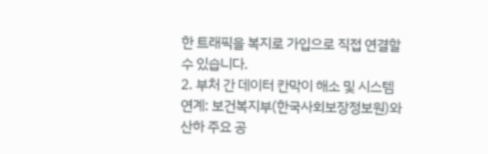한 트래픽을 복지로 가입으로 직접 연결할 수 있습니다.
2. 부처 간 데이터 칸막이 해소 및 시스템 연계: 보건복지부(한국사회보장정보원)와 산하 주요 공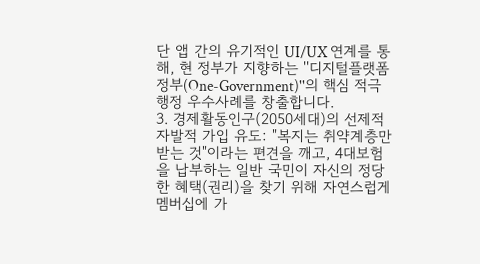단 앱 간의 유기적인 UI/UX 연계를 통해, 현 정부가 지향하는 ''디지털플랫폼정부(One-Government)''의 핵심 적극행정 우수사례를 창출합니다.
3. 경제활동인구(2050세대)의 선제적 자발적 가입 유도: "복지는 취약계층만 받는 것"이라는 편견을 깨고, 4대보험을 납부하는 일반 국민이 자신의 정당한 혜택(권리)을 찾기 위해 자연스럽게 멤버십에 가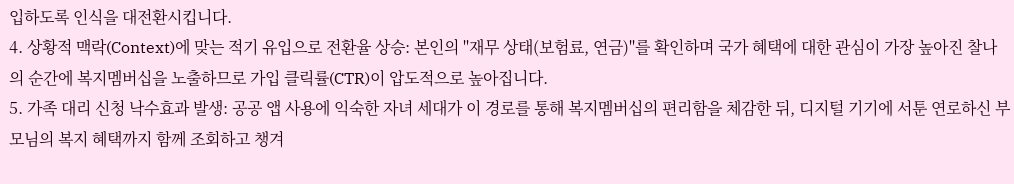입하도록 인식을 대전환시킵니다.
4. 상황적 맥락(Context)에 맞는 적기 유입으로 전환율 상승: 본인의 ''재무 상태(보험료, 연금)''를 확인하며 국가 혜택에 대한 관심이 가장 높아진 찰나의 순간에 복지멤버십을 노출하므로 가입 클릭률(CTR)이 압도적으로 높아집니다.
5. 가족 대리 신청 낙수효과 발생: 공공 앱 사용에 익숙한 자녀 세대가 이 경로를 통해 복지멤버십의 편리함을 체감한 뒤, 디지털 기기에 서툰 연로하신 부모님의 복지 혜택까지 함께 조회하고 챙겨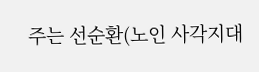주는 선순환(노인 사각지대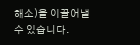해소)을 이끌어낼 수 있습니다.